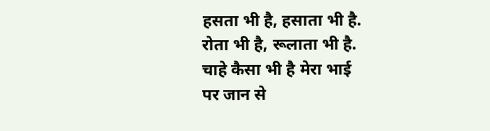हसता भी है, हसाता भी है.
रोता भी है, रूलाता भी है.
चाहे कैसा भी है मेरा भाई
पर जान से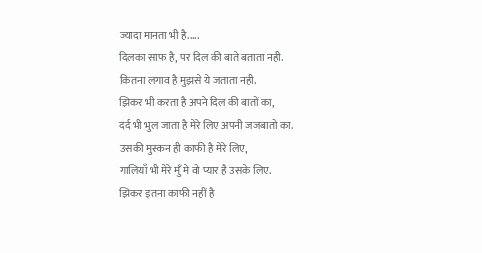ज्यादा मानता भी है.....
दिलका साफ है, पर दिल की बाते बताता नही.
कितना लगाव है मुझसे ये जताता नही.
झिकर भी करता है अपने दिल की बातों का,
दर्द भी भुल जाता है मेरे लिए अपनी जजबातो का.
उसकी मुस्कन ही काफी है मेरे लिए,
गालियाँ भी मेरे मुँ मे वो प्यार है उसके लिए.
झिकर इतना काफी नहीं है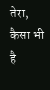तेरा,
कैसा भी है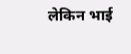लेकिन भाई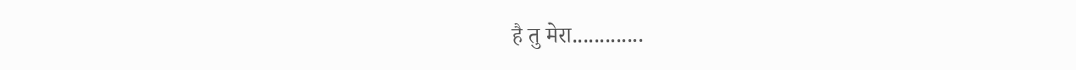है तु मेरा.............